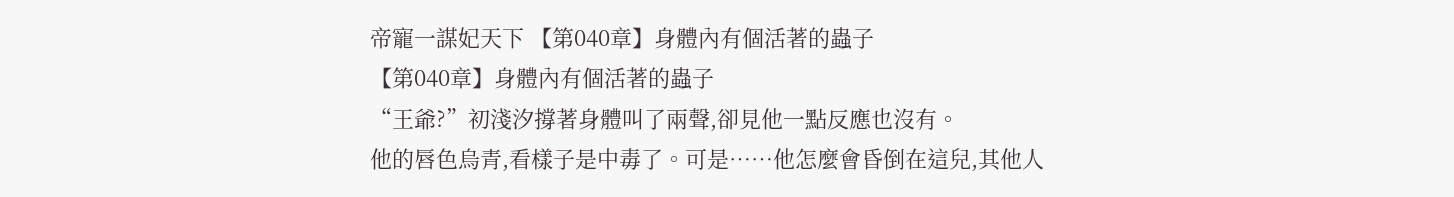帝寵一謀妃天下 【第040章】身體內有個活著的蟲子
【第040章】身體內有個活著的蟲子
“王爺?”初淺汐撐著身體叫了兩聲,卻見他一點反應也沒有。
他的唇色烏青,看樣子是中毒了。可是……他怎麼會昏倒在這兒,其他人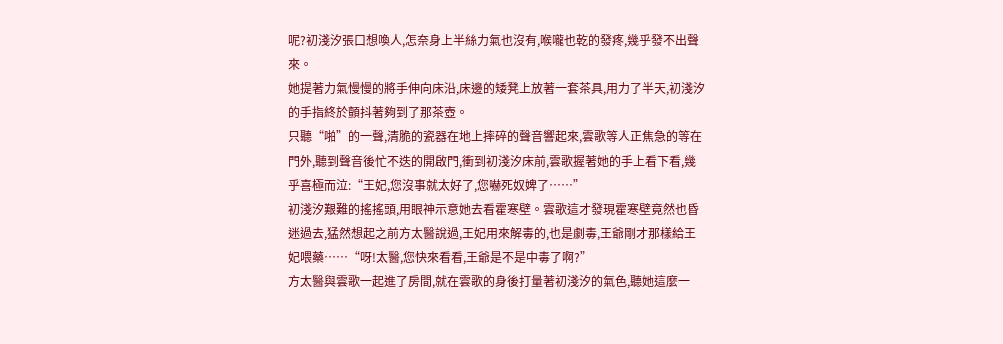呢?初淺汐張口想喚人,怎奈身上半絲力氣也沒有,喉嚨也乾的發疼,幾乎發不出聲來。
她提著力氣慢慢的將手伸向床沿,床邊的矮凳上放著一套茶具,用力了半天,初淺汐的手指終於顫抖著夠到了那茶壺。
只聽“啪”的一聲,清脆的瓷器在地上摔碎的聲音響起來,雲歌等人正焦急的等在門外,聽到聲音後忙不迭的開啟門,衝到初淺汐床前,雲歌握著她的手上看下看,幾乎喜極而泣:“王妃,您沒事就太好了,您嚇死奴婢了……”
初淺汐艱難的搖搖頭,用眼神示意她去看霍寒壁。雲歌這才發現霍寒壁竟然也昏迷過去,猛然想起之前方太醫說過,王妃用來解毒的,也是劇毒,王爺剛才那樣給王妃喂藥……“呀!太醫,您快來看看,王爺是不是中毒了啊?”
方太醫與雲歌一起進了房間,就在雲歌的身後打量著初淺汐的氣色,聽她這麼一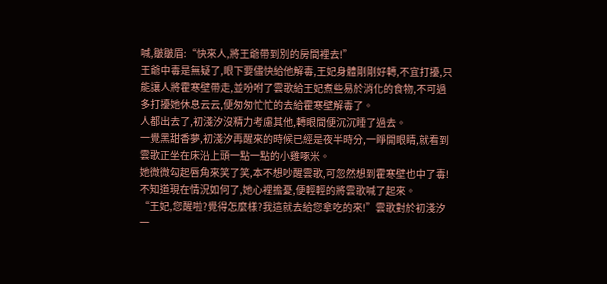喊,皺皺眉:“快來人,將王爺帶到別的房間裡去!”
王爺中毒是無疑了,眼下要儘快給他解毒,王妃身體剛剛好轉,不宜打擾,只能讓人將霍寒壁帶走,並吩咐了雲歌給王妃煮些易於消化的食物,不可過多打擾她休息云云,便匆匆忙忙的去給霍寒壁解毒了。
人都出去了,初淺汐沒精力考慮其他,轉眼間便沉沉睡了過去。
一覺黑甜香夢,初淺汐再醒來的時候已經是夜半時分,一睜開眼睛,就看到雲歌正坐在床沿上頭一點一點的小雞啄米。
她微微勾起唇角來笑了笑,本不想吵醒雲歌,可忽然想到霍寒壁也中了毒!不知道現在情況如何了,她心裡擔憂,便輕輕的將雲歌喊了起來。
“王妃,您醒啦?覺得怎麼樣?我這就去給您拿吃的來!”雲歌對於初淺汐一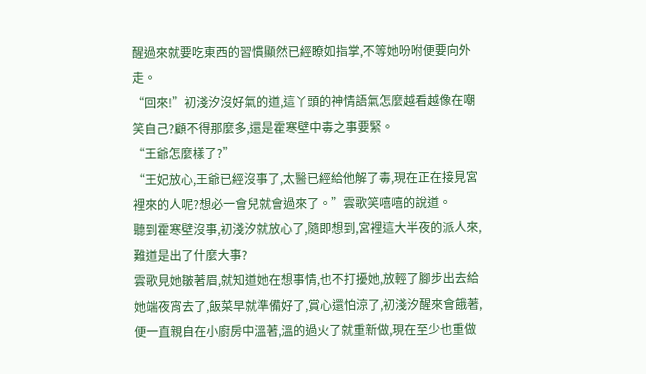醒過來就要吃東西的習慣顯然已經瞭如指掌,不等她吩咐便要向外走。
“回來!”初淺汐沒好氣的道,這丫頭的神情語氣怎麼越看越像在嘲笑自己?顧不得那麼多,還是霍寒壁中毒之事要緊。
“王爺怎麼樣了?”
“王妃放心,王爺已經沒事了,太醫已經給他解了毒,現在正在接見宮裡來的人呢?想必一會兒就會過來了。”雲歌笑嘻嘻的說道。
聽到霍寒壁沒事,初淺汐就放心了,隨即想到,宮裡這大半夜的派人來,難道是出了什麼大事?
雲歌見她皺著眉,就知道她在想事情,也不打擾她,放輕了腳步出去給她端夜宵去了,飯菜早就準備好了,賞心還怕涼了,初淺汐醒來會餓著,便一直親自在小廚房中溫著,溫的過火了就重新做,現在至少也重做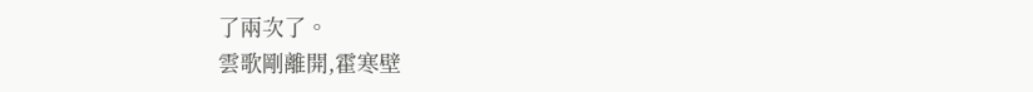了兩次了。
雲歌剛離開,霍寒壁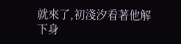就來了,初淺汐看著他解下身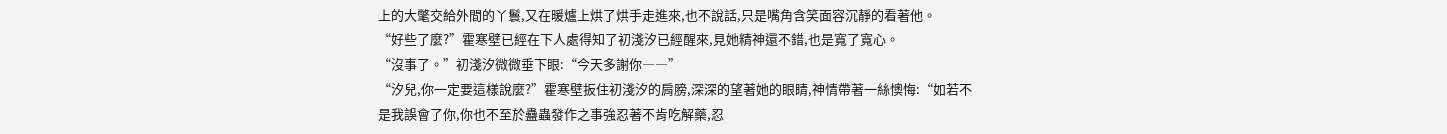上的大氅交給外間的丫鬟,又在暖爐上烘了烘手走進來,也不說話,只是嘴角含笑面容沉靜的看著他。
“好些了麼?”霍寒壁已經在下人處得知了初淺汐已經醒來,見她精神還不錯,也是寬了寬心。
“沒事了。”初淺汐微微垂下眼:“今天多謝你――”
“汐兒,你一定要這樣說麼?”霍寒壁扳住初淺汐的肩膀,深深的望著她的眼睛,神情帶著一絲懊悔:“如若不是我誤會了你,你也不至於蠱蟲發作之事強忍著不肯吃解藥,忍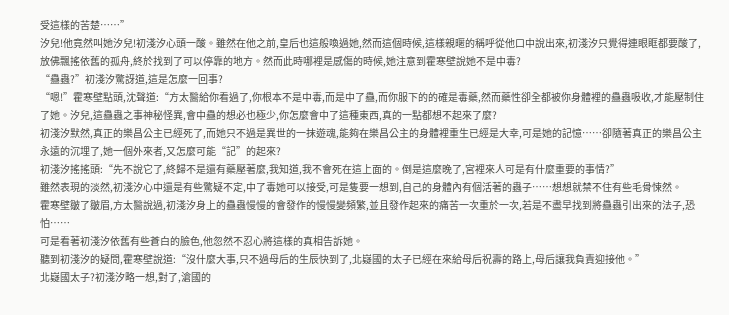受這樣的苦楚……”
汐兒!他竟然叫她汐兒!初淺汐心頭一酸。雖然在他之前,皇后也這般喚過她,然而這個時候,這樣親暱的稱呼從他口中說出來,初淺汐只覺得連眼眶都要酸了,放佛飄搖依舊的孤舟,終於找到了可以停靠的地方。然而此時哪裡是感傷的時候,她注意到霍寒壁說她不是中毒?
“蠱蟲?”初淺汐驚訝道,這是怎麼一回事?
“嗯!”霍寒壁點頭,沈聲道:“方太醫給你看過了,你根本不是中毒,而是中了蠱,而你服下的的確是毒藥,然而藥性卻全都被你身體裡的蠱蟲吸收,才能壓制住了她。汐兒,這蠱蟲之事神秘怪異,會中蠱的想必也極少,你怎麼會中了這種東西,真的一點都想不起來了麼?
初淺汐默然,真正的樂昌公主已經死了,而她只不過是異世的一抹遊魂,能夠在樂昌公主的身體裡重生已經是大幸,可是她的記憶……卻隨著真正的樂昌公主永遠的沉埋了,她一個外來者,又怎麼可能“記”的起來?
初淺汐搖搖頭:“先不說它了,終歸不是還有藥壓著麼,我知道,我不會死在這上面的。倒是這麼晚了,宮裡來人可是有什麼重要的事情?”
雖然表現的淡然,初淺汐心中還是有些驚疑不定,中了毒她可以接受,可是隻要一想到,自己的身體內有個活著的蟲子……想想就禁不住有些毛骨悚然。
霍寒壁皺了皺眉,方太醫說過,初淺汐身上的蠱蟲慢慢的會發作的慢慢變頻繁,並且發作起來的痛苦一次重於一次,若是不盡早找到將蠱蟲引出來的法子,恐怕……
可是看著初淺汐依舊有些蒼白的臉色,他忽然不忍心將這樣的真相告訴她。
聽到初淺汐的疑問,霍寒壁說道:“沒什麼大事,只不過母后的生辰快到了,北嶷國的太子已經在來給母后祝壽的路上,母后讓我負責迎接他。”
北嶷國太子?初淺汐略一想,對了,滄國的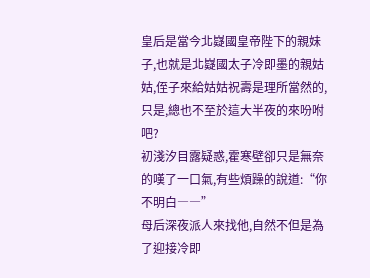皇后是當今北嶷國皇帝陛下的親妹子,也就是北嶷國太子冷即墨的親姑姑,侄子來給姑姑祝壽是理所當然的,只是,總也不至於這大半夜的來吩咐吧?
初淺汐目露疑惑,霍寒壁卻只是無奈的嘆了一口氣,有些煩躁的說道:“你不明白――”
母后深夜派人來找他,自然不但是為了迎接冷即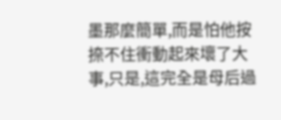墨那麼簡單,而是怕他按捺不住衝動起來壞了大事,只是,這完全是母后過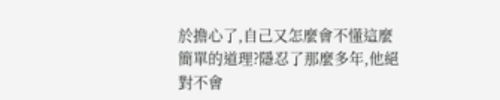於擔心了,自己又怎麼會不懂這麼簡單的道理?隱忍了那麼多年,他絕對不會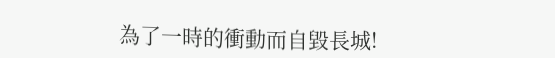為了一時的衝動而自毀長城!